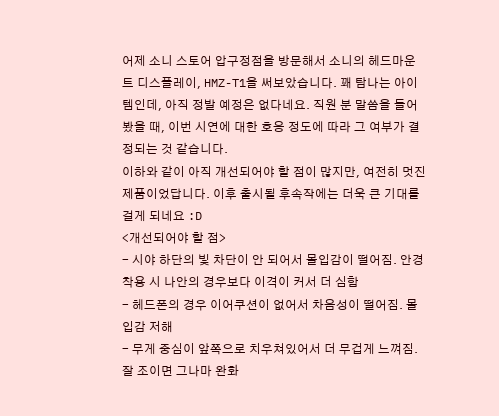어제 소니 스토어 압구정점을 방문해서 소니의 헤드마운트 디스플레이, HMZ-T1을 써보았습니다. 꽤 탐나는 아이템인데, 아직 정발 예정은 없다네요. 직원 분 말씀을 들어봤을 때, 이번 시연에 대한 호응 정도에 따라 그 여부가 결정되는 것 같습니다.
이하와 같이 아직 개선되어야 할 점이 많지만, 여전히 멋진 제품이었답니다. 이후 출시될 후속작에는 더욱 큰 기대를 걸게 되네요 :D
<개선되어야 할 점>
- 시야 하단의 빛 차단이 안 되어서 몰입감이 떨어짐. 안경 착용 시 나안의 경우보다 이격이 커서 더 심함
- 헤드폰의 경우 이어쿠션이 없어서 차음성이 떨어짐. 몰입감 저해
- 무게 중심이 앞쪽으로 치우쳐있어서 더 무겁게 느껴짐. 잘 조이면 그나마 완화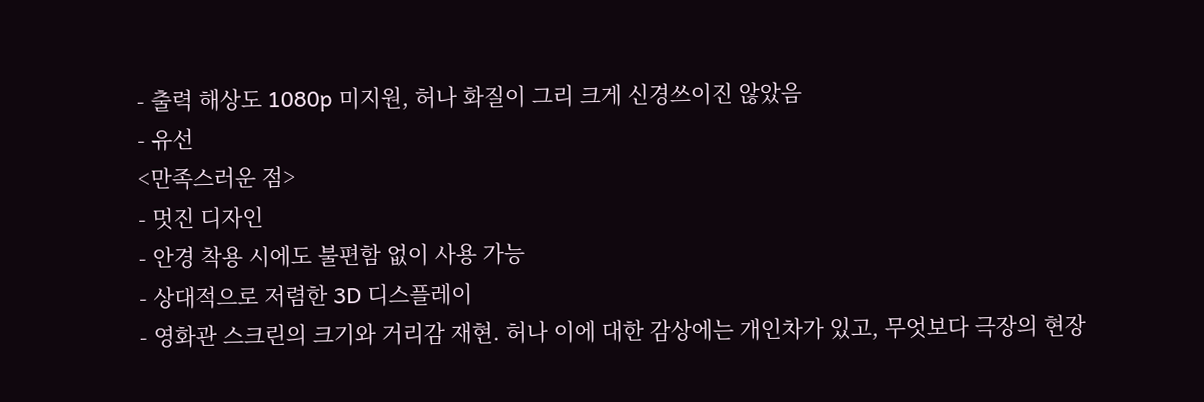- 출력 해상도 1080p 미지원, 허나 화질이 그리 크게 신경쓰이진 않았음
- 유선
<만족스러운 점>
- 멋진 디자인
- 안경 착용 시에도 불편함 없이 사용 가능
- 상대적으로 저렴한 3D 디스플레이
- 영화관 스크린의 크기와 거리감 재현. 허나 이에 대한 감상에는 개인차가 있고, 무엇보다 극장의 현장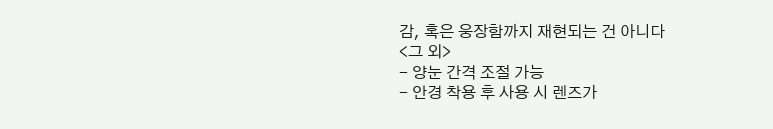감, 혹은 웅장함까지 재현되는 건 아니다
<그 외>
- 양눈 간격 조절 가능
- 안경 착용 후 사용 시 렌즈가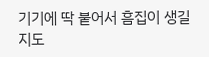기기에 딱 붙어서 흠집이 생길지도